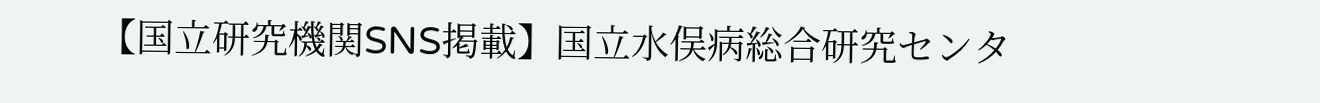【国立研究機関SNS掲載】国立水俣病総合研究センタ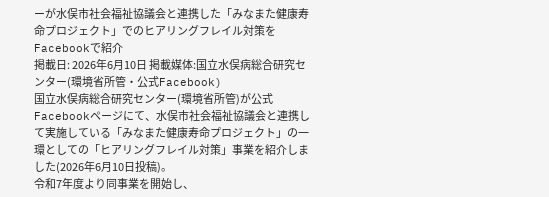ーが水俣市社会福祉協議会と連携した「みなまた健康寿命プロジェクト」でのヒアリングフレイル対策をFacebookで紹介
掲載日: 2026年6月10日 掲載媒体:国立水俣病総合研究センター(環境省所管・公式Facebook)
国立水俣病総合研究センター(環境省所管)が公式Facebookページにて、水俣市社会福祉協議会と連携して実施している「みなまた健康寿命プロジェクト」の一環としての「ヒアリングフレイル対策」事業を紹介しました(2026年6月10日投稿)。
令和7年度より同事業を開始し、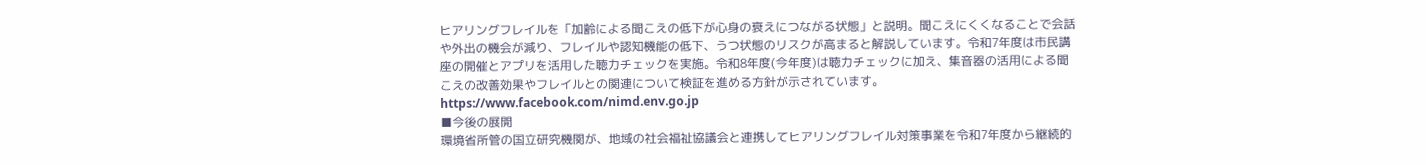ヒアリングフレイルを「加齢による聞こえの低下が心身の衰えにつながる状態」と説明。聞こえにくくなることで会話や外出の機会が減り、フレイルや認知機能の低下、うつ状態のリスクが高まると解説しています。令和7年度は市民講座の開催とアプリを活用した聴力チェックを実施。令和8年度(今年度)は聴力チェックに加え、集音器の活用による聞こえの改善効果やフレイルとの関連について検証を進める方針が示されています。
https://www.facebook.com/nimd.env.go.jp
■今後の展開
環境省所管の国立研究機関が、地域の社会福祉協議会と連携してヒアリングフレイル対策事業を令和7年度から継続的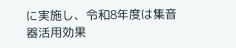に実施し、令和8年度は集音器活用効果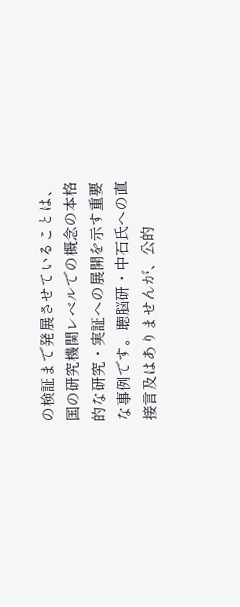の検証まで発展させていることは、国の研究機関レベルでの概念の本格的な研究・実証への展開を示す重要な事例です。聴脳研・中石氏への直接言及はありませんが、公的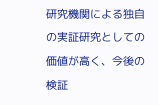研究機関による独自の実証研究としての価値が高く、今後の検証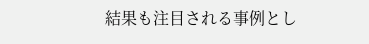結果も注目される事例とし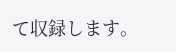て収録します。